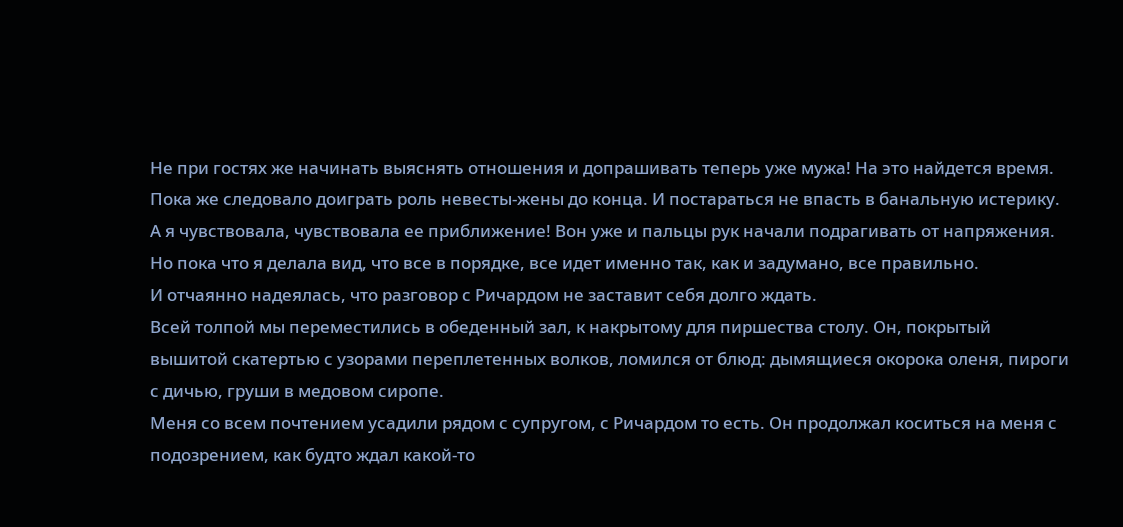Не при гостях же начинать выяснять отношения и допрашивать теперь уже мужа! На это найдется время.
Пока же следовало доиграть роль невесты-жены до конца. И постараться не впасть в банальную истерику. А я чувствовала, чувствовала ее приближение! Вон уже и пальцы рук начали подрагивать от напряжения.
Но пока что я делала вид, что все в порядке, все идет именно так, как и задумано, все правильно.
И отчаянно надеялась, что разговор с Ричардом не заставит себя долго ждать.
Всей толпой мы переместились в обеденный зал, к накрытому для пиршества столу. Он, покрытый вышитой скатертью с узорами переплетенных волков, ломился от блюд: дымящиеся окорока оленя, пироги с дичью, груши в медовом сиропе.
Меня со всем почтением усадили рядом с супругом, с Ричардом то есть. Он продолжал коситься на меня с подозрением, как будто ждал какой-то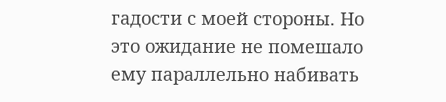гадости с моей стороны. Но это ожидание не помешало ему параллельно набивать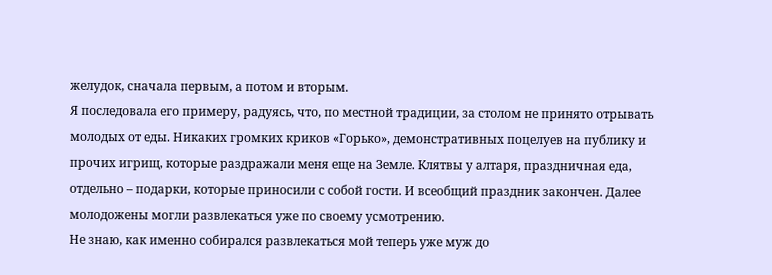желудок, сначала первым, а потом и вторым.
Я последовала его примеру, радуясь, что, по местной традиции, за столом не принято отрывать молодых от еды. Никаких громких криков «Горько», демонстративных поцелуев на публику и прочих игрищ, которые раздражали меня еще на Земле. Клятвы у алтаря, праздничная еда, отдельно – подарки, которые приносили с собой гости. И всеобщий праздник закончен. Далее молодожены могли развлекаться уже по своему усмотрению.
Не знаю, как именно собирался развлекаться мой теперь уже муж до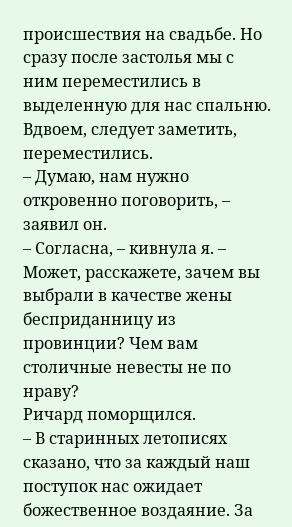происшествия на свадьбе. Но сразу после застолья мы с ним переместились в выделенную для нас спальню. Вдвоем, следует заметить, переместились.
– Думаю, нам нужно откровенно поговорить, – заявил он.
– Согласна, – кивнула я. – Может, расскажете, зачем вы выбрали в качестве жены бесприданницу из провинции? Чем вам столичные невесты не по нраву?
Ричард поморщился.
– В старинных летописях сказано, что за каждый наш поступок нас ожидает божественное воздаяние. За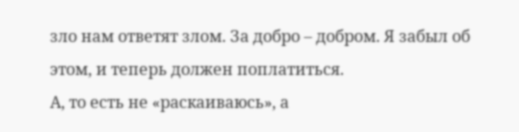зло нам ответят злом. За добро – добром. Я забыл об этом, и теперь должен поплатиться.
А, то есть не «раскаиваюсь», а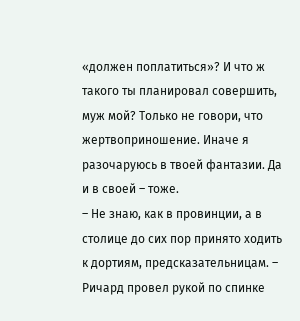«должен поплатиться»? И что ж такого ты планировал совершить, муж мой? Только не говори, что жертвоприношение. Иначе я разочаруюсь в твоей фантазии. Да и в своей – тоже.
– Не знаю, как в провинции, а в столице до сих пор принято ходить к дортиям, предсказательницам. – Ричард провел рукой по спинке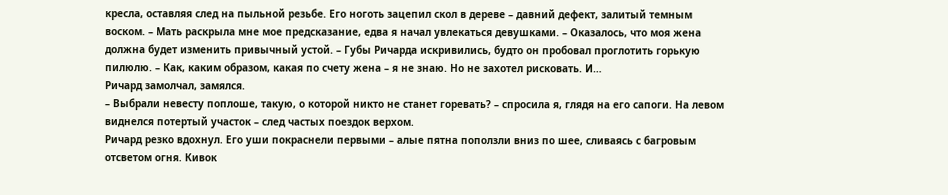кресла, оставляя след на пыльной резьбе. Его ноготь зацепил скол в дереве – давний дефект, залитый темным воском. – Мать раскрыла мне мое предсказание, едва я начал увлекаться девушками. – Оказалось, что моя жена должна будет изменить привычный устой. – Губы Ричарда искривились, будто он пробовал проглотить горькую пилюлю. – Как, каким образом, какая по счету жена – я не знаю. Но не захотел рисковать. И…
Ричард замолчал, замялся.
– Выбрали невесту поплоше, такую, о которой никто не станет горевать? – спросила я, глядя на его сапоги. На левом виднелся потертый участок – след частых поездок верхом.
Ричард резко вдохнул. Его уши покраснели первыми – алые пятна поползли вниз по шее, сливаясь с багровым отсветом огня. Кивок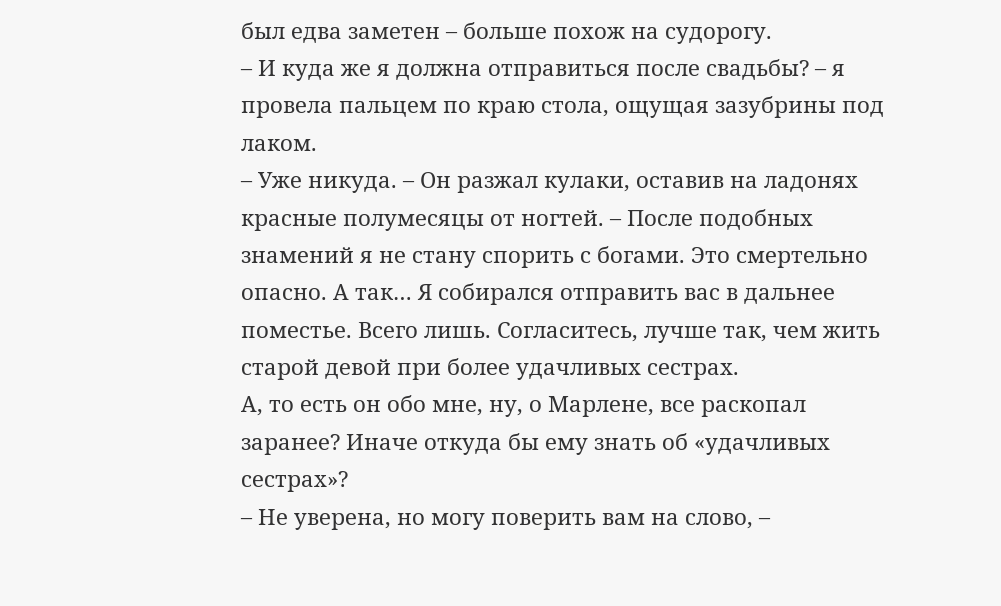был едва заметен – больше похож на судорогу.
– И куда же я должна отправиться после свадьбы? – я провела пальцем по краю стола, ощущая зазубрины под лаком.
– Уже никуда. – Он разжал кулаки, оставив на ладонях красные полумесяцы от ногтей. – После подобных знамений я не стану спорить с богами. Это смертельно опасно. А так… Я собирался отправить вас в дальнее поместье. Всего лишь. Согласитесь, лучше так, чем жить старой девой при более удачливых сестрах.
А, то есть он обо мне, ну, о Марлене, все раскопал заранее? Иначе откуда бы ему знать об «удачливых сестрах»?
– Не уверена, но могу поверить вам на слово, –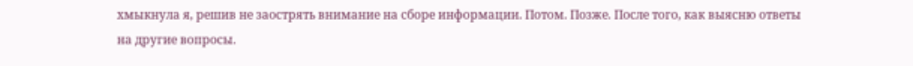хмыкнула я, решив не заострять внимание на сборе информации. Потом. Позже. После того, как выясню ответы на другие вопросы.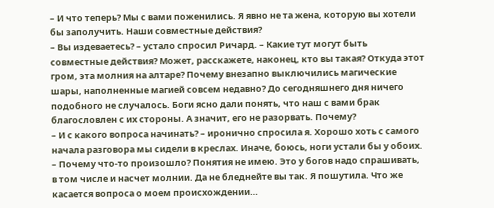– И что теперь? Мы с вами поженились. Я явно не та жена, которую вы хотели бы заполучить. Наши совместные действия?
– Вы издеваетесь? – устало спросил Ричард. – Какие тут могут быть совместные действия? Может, расскажете, наконец, кто вы такая? Откуда этот гром, эта молния на алтаре? Почему внезапно выключились магические шары, наполненные магией совсем недавно? До сегодняшнего дня ничего подобного не случалось. Боги ясно дали понять, что наш с вами брак благословлен с их стороны. А значит, его не разорвать. Почему?
– И с какого вопроса начинать? – иронично спросила я. Хорошо хоть с самого начала разговора мы сидели в креслах. Иначе, боюсь, ноги устали бы у обоих. – Почему что-то произошло? Понятия не имею. Это у богов надо спрашивать, в том числе и насчет молнии. Да не бледнейте вы так. Я пошутила. Что же касается вопроса о моем происхождении…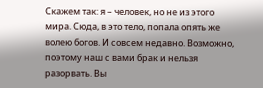Скажем так: я – человек, но не из этого мира. Сюда, в это тело, попала опять же волею богов. И совсем недавно. Возможно, поэтому наш с вами брак и нельзя разорвать. Вы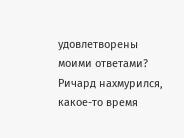удовлетворены моими ответами?
Ричард нахмурился, какое-то время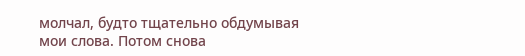молчал, будто тщательно обдумывая мои слова. Потом снова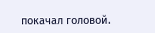покачал головой.